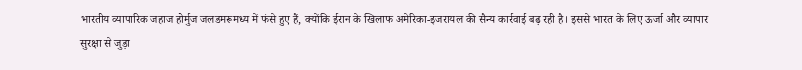भारतीय व्यापारिक जहाज होर्मुज जलडमरूमध्य में फंसे हुए हैं, क्योंकि ईरान के खिलाफ अमेरिका-इजरायल की सैन्य कार्रवाई बढ़ रही है। इससे भारत के लिए ऊर्जा और व्यापार सुरक्षा से जुड़ा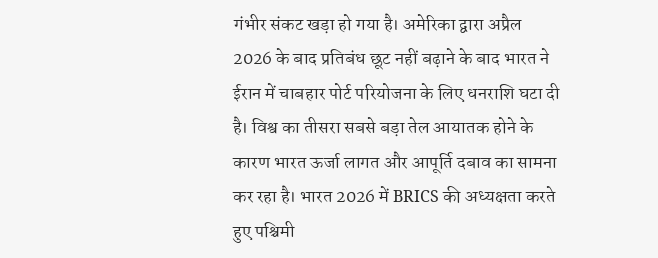गंभीर संकट खड़ा हो गया है। अमेरिका द्वारा अप्रैल 2026 के बाद प्रतिबंध छूट नहीं बढ़ाने के बाद भारत ने ईरान में चाबहार पोर्ट परियोजना के लिए धनराशि घटा दी है। विश्व का तीसरा सबसे बड़ा तेल आयातक होने के कारण भारत ऊर्जा लागत और आपूर्ति दबाव का सामना कर रहा है। भारत 2026 में BRICS की अध्यक्षता करते हुए पश्चिमी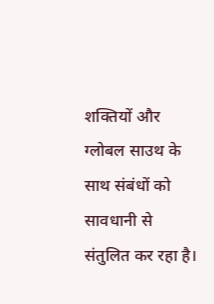शक्तियों और ग्लोबल साउथ के साथ संबंधों को सावधानी से संतुलित कर रहा है।